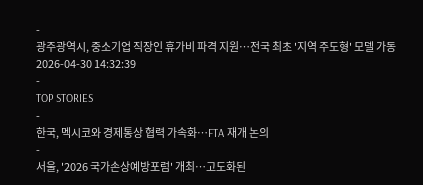-
광주광역시, 중소기업 직장인 휴가비 파격 지원…전국 최초 '지역 주도형' 모델 가동
2026-04-30 14:32:39
-
TOP STORIES
-
한국, 멕시코와 경제통상 협력 가속화…FTA 재개 논의
-
서울, '2026 국가손상예방포럼' 개최…고도화된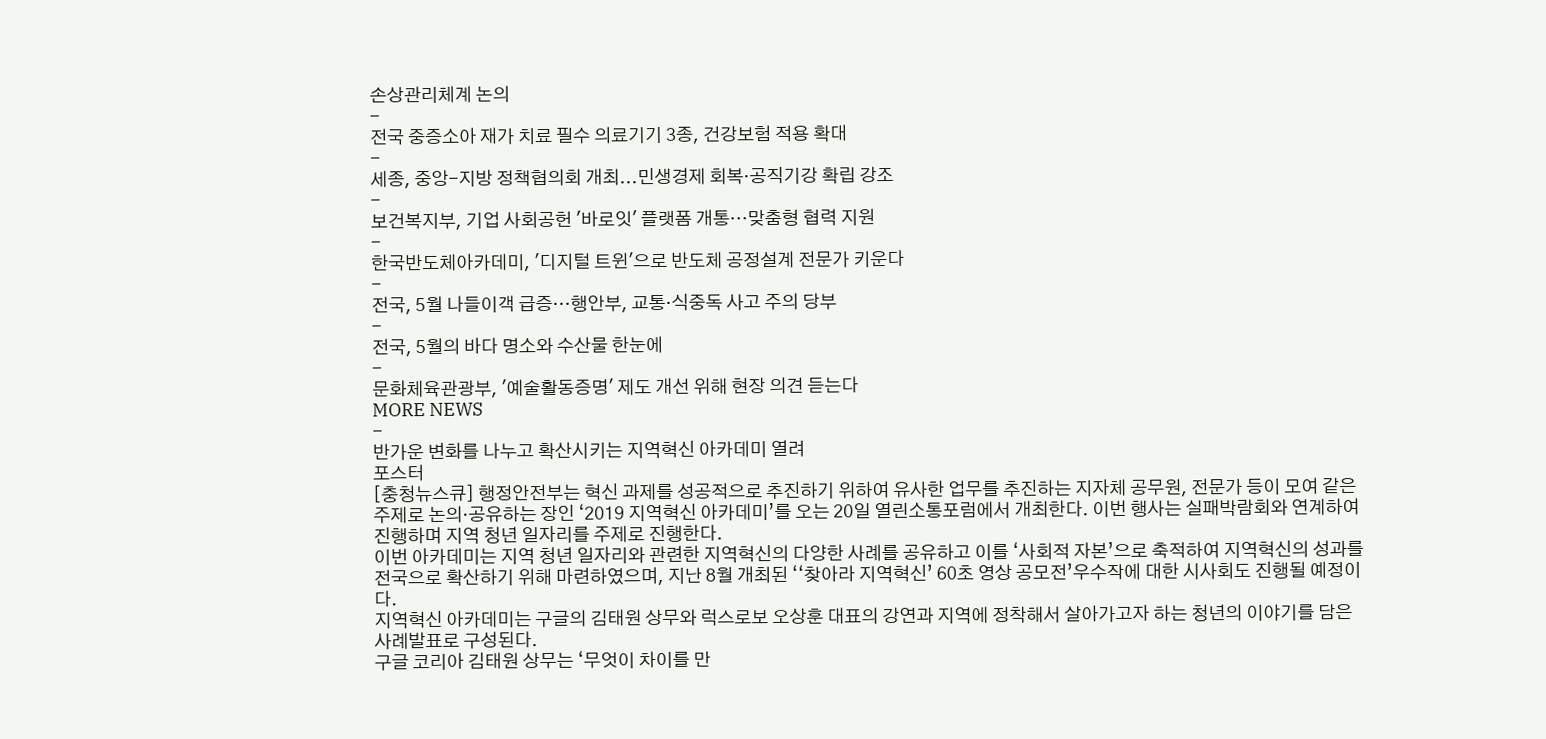손상관리체계 논의
-
전국 중증소아 재가 치료 필수 의료기기 3종, 건강보험 적용 확대
-
세종, 중앙-지방 정책협의회 개최...민생경제 회복·공직기강 확립 강조
-
보건복지부, 기업 사회공헌 '바로잇' 플랫폼 개통…맞춤형 협력 지원
-
한국반도체아카데미, '디지털 트윈'으로 반도체 공정설계 전문가 키운다
-
전국, 5월 나들이객 급증…행안부, 교통·식중독 사고 주의 당부
-
전국, 5월의 바다 명소와 수산물 한눈에
-
문화체육관광부, '예술활동증명' 제도 개선 위해 현장 의견 듣는다
MORE NEWS
-
반가운 변화를 나누고 확산시키는 지역혁신 아카데미 열려
포스터
[충청뉴스큐] 행정안전부는 혁신 과제를 성공적으로 추진하기 위하여 유사한 업무를 추진하는 지자체 공무원, 전문가 등이 모여 같은 주제로 논의·공유하는 장인 ‘2019 지역혁신 아카데미’를 오는 20일 열린소통포럼에서 개최한다. 이번 행사는 실패박람회와 연계하여 진행하며 지역 청년 일자리를 주제로 진행한다.
이번 아카데미는 지역 청년 일자리와 관련한 지역혁신의 다양한 사례를 공유하고 이를 ‘사회적 자본’으로 축적하여 지역혁신의 성과를 전국으로 확산하기 위해 마련하였으며, 지난 8월 개최된 ‘‘찾아라 지역혁신’ 60초 영상 공모전’우수작에 대한 시사회도 진행될 예정이다.
지역혁신 아카데미는 구글의 김태원 상무와 럭스로보 오상훈 대표의 강연과 지역에 정착해서 살아가고자 하는 청년의 이야기를 담은 사례발표로 구성된다.
구글 코리아 김태원 상무는 ‘무엇이 차이를 만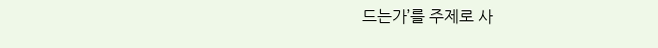드는가’를 주제로 사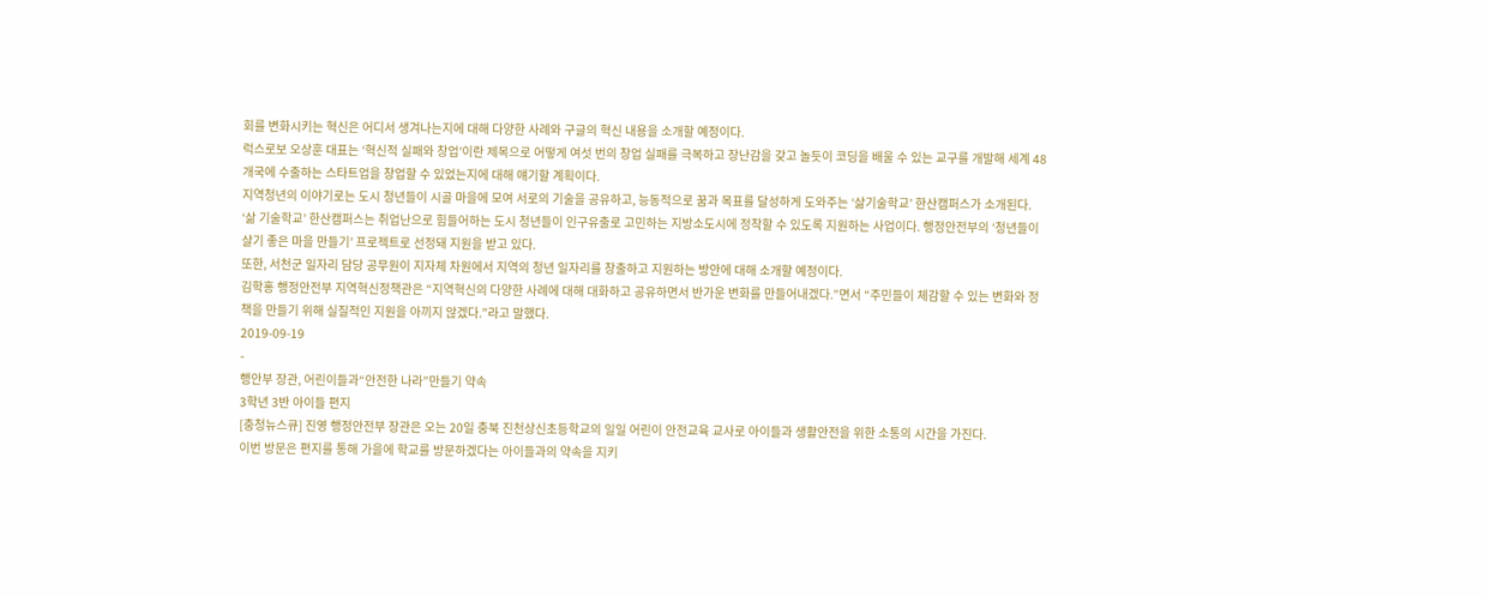회를 변화시키는 혁신은 어디서 생겨나는지에 대해 다양한 사례와 구글의 혁신 내용을 소개할 예정이다.
럭스로보 오상훈 대표는 ‘혁신적 실패와 창업’이란 제목으로 어떻게 여섯 번의 창업 실패를 극복하고 장난감을 갖고 놀듯이 코딩을 배울 수 있는 교구를 개발해 세계 48개국에 수출하는 스타트업을 창업할 수 있었는지에 대해 얘기할 계획이다.
지역청년의 이야기로는 도시 청년들이 시골 마을에 모여 서로의 기술을 공유하고, 능동적으로 꿈과 목표를 달성하게 도와주는 ‘삶기술학교’ 한산캠퍼스가 소개된다.
‘삶 기술학교’ 한산캠퍼스는 취업난으로 힘들어하는 도시 청년들이 인구유출로 고민하는 지방소도시에 정착할 수 있도록 지원하는 사업이다. 행정안전부의 ‘청년들이 살기 좋은 마을 만들기’ 프로젝트로 선정돼 지원을 받고 있다.
또한, 서천군 일자리 담당 공무원이 지자체 차원에서 지역의 청년 일자리를 창출하고 지원하는 방안에 대해 소개할 예정이다.
김학홍 행정안전부 지역혁신정책관은 “지역혁신의 다양한 사례에 대해 대화하고 공유하면서 반가운 변화를 만들어내겠다.”면서 “주민들이 체감할 수 있는 변화와 정책을 만들기 위해 실질적인 지원을 아끼지 않겠다.”라고 말했다.
2019-09-19
-
행안부 장관, 어린이들과“안전한 나라”만들기 약속
3학년 3반 아이들 편지
[충청뉴스큐] 진영 행정안전부 장관은 오는 20일 충북 진천상신초등학교의 일일 어린이 안전교육 교사로 아이들과 생활안전을 위한 소통의 시간을 가진다.
이번 방문은 편지를 통해 가을에 학교를 방문하겠다는 아이들과의 약속을 지키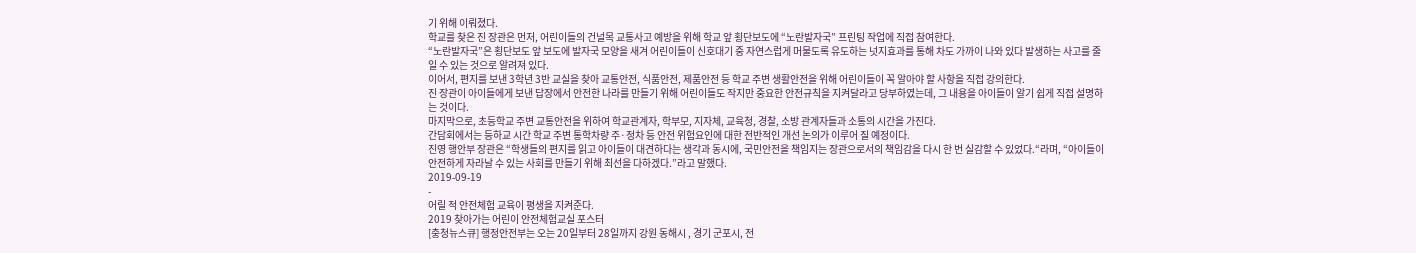기 위해 이뤄졌다.
학교를 찾은 진 장관은 먼저, 어린이들의 건널목 교통사고 예방을 위해 학교 앞 횡단보도에 “노란발자국” 프린팅 작업에 직접 참여한다.
“노란발자국”은 횡단보도 앞 보도에 발자국 모양을 새겨 어린이들이 신호대기 중 자연스럽게 머물도록 유도하는 넛지효과를 통해 차도 가까이 나와 있다 발생하는 사고를 줄일 수 있는 것으로 알려져 있다.
이어서, 편지를 보낸 3학년 3반 교실을 찾아 교통안전, 식품안전, 제품안전 등 학교 주변 생활안전을 위해 어린이들이 꼭 알아야 할 사항을 직접 강의한다.
진 장관이 아이들에게 보낸 답장에서 안전한 나라를 만들기 위해 어린이들도 작지만 중요한 안전규칙을 지켜달라고 당부하였는데, 그 내용을 아이들이 알기 쉽게 직접 설명하는 것이다.
마지막으로, 초등학교 주변 교통안전을 위하여 학교관계자, 학부모, 지자체, 교육청, 경찰, 소방 관계자들과 소통의 시간을 가진다.
간담회에서는 등하교 시간 학교 주변 통학차량 주·정차 등 안전 위험요인에 대한 전반적인 개선 논의가 이루어 질 예정이다.
진영 행안부 장관은 “학생들의 편지를 읽고 아이들이 대견하다는 생각과 동시에, 국민안전을 책임지는 장관으로서의 책임감을 다시 한 번 실감할 수 있었다.“라며, “아이들이 안전하게 자라날 수 있는 사회를 만들기 위해 최선을 다하겠다.”라고 말했다.
2019-09-19
-
어릴 적 안전체험 교육이 평생을 지켜준다.
2019 찾아가는 어린이 안전체험교실 포스터
[충청뉴스큐] 행정안전부는 오는 20일부터 28일까지 강원 동해시 , 경기 군포시, 전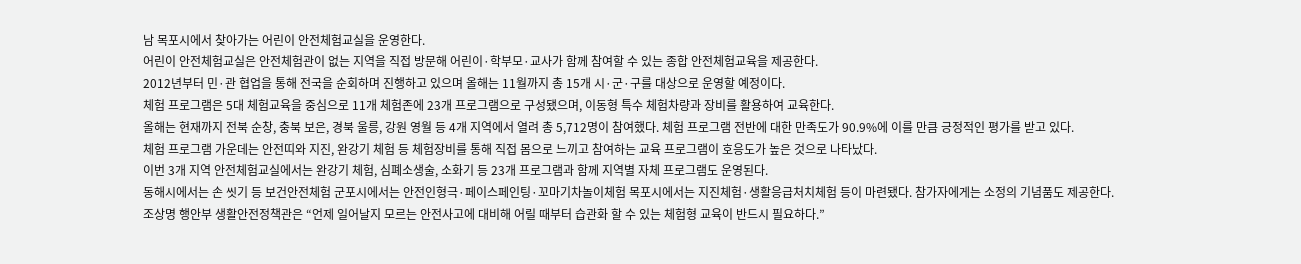남 목포시에서 찾아가는 어린이 안전체험교실을 운영한다.
어린이 안전체험교실은 안전체험관이 없는 지역을 직접 방문해 어린이·학부모·교사가 함께 참여할 수 있는 종합 안전체험교육을 제공한다.
2012년부터 민·관 협업을 통해 전국을 순회하며 진행하고 있으며 올해는 11월까지 총 15개 시·군·구를 대상으로 운영할 예정이다.
체험 프로그램은 5대 체험교육을 중심으로 11개 체험존에 23개 프로그램으로 구성됐으며, 이동형 특수 체험차량과 장비를 활용하여 교육한다.
올해는 현재까지 전북 순창, 충북 보은, 경북 울릉, 강원 영월 등 4개 지역에서 열려 총 5,712명이 참여했다. 체험 프로그램 전반에 대한 만족도가 90.9%에 이를 만큼 긍정적인 평가를 받고 있다.
체험 프로그램 가운데는 안전띠와 지진, 완강기 체험 등 체험장비를 통해 직접 몸으로 느끼고 참여하는 교육 프로그램이 호응도가 높은 것으로 나타났다.
이번 3개 지역 안전체험교실에서는 완강기 체험, 심폐소생술, 소화기 등 23개 프로그램과 함께 지역별 자체 프로그램도 운영된다.
동해시에서는 손 씻기 등 보건안전체험 군포시에서는 안전인형극·페이스페인팅·꼬마기차놀이체험 목포시에서는 지진체험·생활응급처치체험 등이 마련됐다. 참가자에게는 소정의 기념품도 제공한다.
조상명 행안부 생활안전정책관은 “언제 일어날지 모르는 안전사고에 대비해 어릴 때부터 습관화 할 수 있는 체험형 교육이 반드시 필요하다.”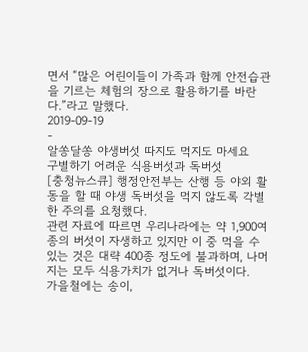면서 “많은 어린이들이 가족과 함께 안전습관을 기르는 체험의 장으로 활용하기를 바란다.”라고 말했다.
2019-09-19
-
알쏭달쏭 야생버섯 따지도 먹지도 마세요
구별하기 어려운 식용버섯과 독버섯
[충청뉴스큐] 행정안전부는 산행 등 야외 활동을 할 때 야생 독버섯을 먹지 않도록 각별한 주의를 요청했다.
관련 자료에 따르면 우리나라에는 약 1,900여 종의 버섯이 자생하고 있지만 이 중 먹을 수 있는 것은 대략 400종 정도에 불과하며, 나머지는 모두 식용가치가 없거나 독버섯이다.
가을철에는 송이,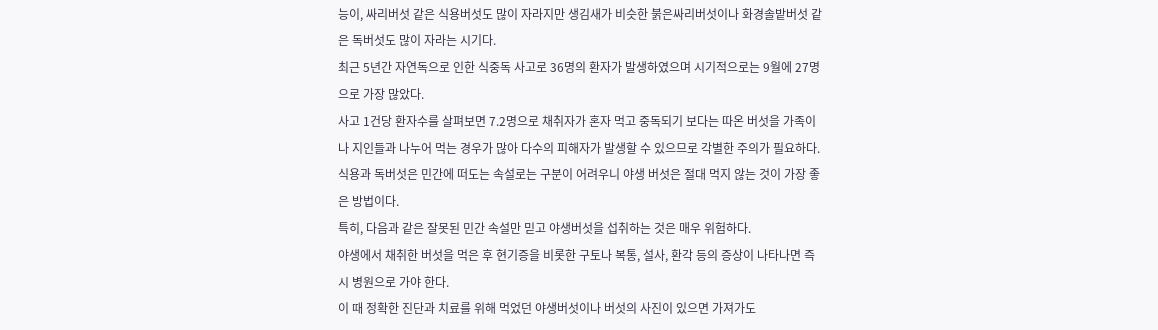능이, 싸리버섯 같은 식용버섯도 많이 자라지만 생김새가 비슷한 붉은싸리버섯이나 화경솔밭버섯 같은 독버섯도 많이 자라는 시기다.
최근 5년간 자연독으로 인한 식중독 사고로 36명의 환자가 발생하였으며 시기적으로는 9월에 27명으로 가장 많았다.
사고 1건당 환자수를 살펴보면 7.2명으로 채취자가 혼자 먹고 중독되기 보다는 따온 버섯을 가족이나 지인들과 나누어 먹는 경우가 많아 다수의 피해자가 발생할 수 있으므로 각별한 주의가 필요하다.
식용과 독버섯은 민간에 떠도는 속설로는 구분이 어려우니 야생 버섯은 절대 먹지 않는 것이 가장 좋은 방법이다.
특히, 다음과 같은 잘못된 민간 속설만 믿고 야생버섯을 섭취하는 것은 매우 위험하다.
야생에서 채취한 버섯을 먹은 후 현기증을 비롯한 구토나 복통, 설사, 환각 등의 증상이 나타나면 즉시 병원으로 가야 한다.
이 때 정확한 진단과 치료를 위해 먹었던 야생버섯이나 버섯의 사진이 있으면 가져가도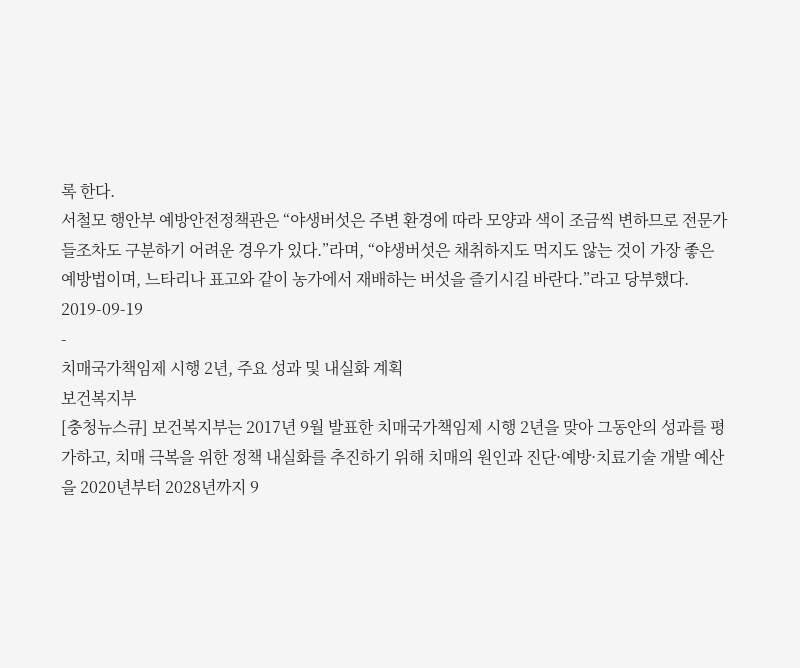록 한다.
서철모 행안부 예방안전정책관은 “야생버섯은 주변 환경에 따라 모양과 색이 조금씩 변하므로 전문가들조차도 구분하기 어려운 경우가 있다.”라며, “야생버섯은 채취하지도 먹지도 않는 것이 가장 좋은 예방법이며, 느타리나 표고와 같이 농가에서 재배하는 버섯을 즐기시길 바란다.”라고 당부했다.
2019-09-19
-
치매국가책임제 시행 2년, 주요 성과 및 내실화 계획
보건복지부
[충청뉴스큐] 보건복지부는 2017년 9월 발표한 치매국가책임제 시행 2년을 맞아 그동안의 성과를 평가하고, 치매 극복을 위한 정책 내실화를 추진하기 위해 치매의 원인과 진단·예방·치료기술 개발 예산을 2020년부터 2028년까지 9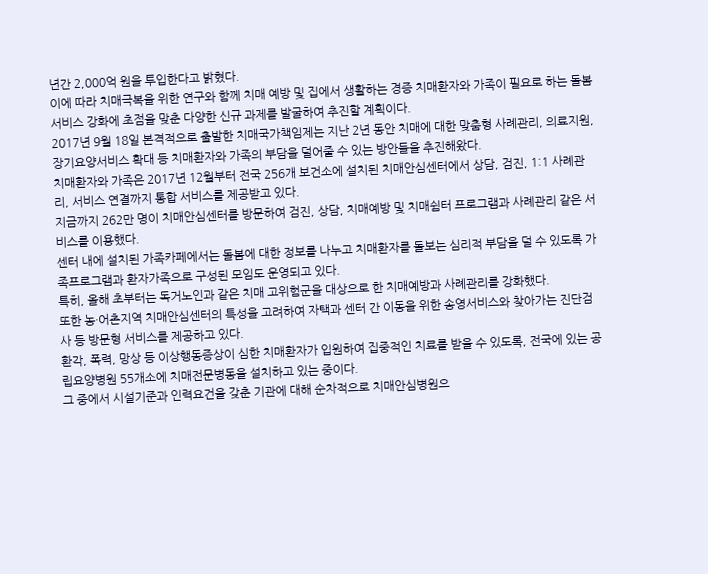년간 2,000억 원을 투입한다고 밝혔다.
이에 따라 치매극복을 위한 연구와 함께 치매 예방 및 집에서 생활하는 경증 치매환자와 가족이 필요로 하는 돌봄 서비스 강화에 초점을 맞춘 다양한 신규 과제를 발굴하여 추진할 계획이다.
2017년 9월 18일 본격적으로 출발한 치매국가책임제는 지난 2년 동안 치매에 대한 맞춤형 사례관리, 의료지원, 장기요양서비스 확대 등 치매환자와 가족의 부담을 덜어줄 수 있는 방안들을 추진해왔다.
치매환자와 가족은 2017년 12월부터 전국 256개 보건소에 설치된 치매안심센터에서 상담, 검진, 1:1 사례관리, 서비스 연결까지 통합 서비스를 제공받고 있다.
지금까지 262만 명이 치매안심센터를 방문하여 검진, 상담, 치매예방 및 치매쉼터 프로그램과 사례관리 같은 서비스를 이용했다.
센터 내에 설치된 가족카페에서는 돌봄에 대한 정보를 나누고 치매환자를 돌보는 심리적 부담을 덜 수 있도록 가족프로그램과 환자가족으로 구성된 모임도 운영되고 있다.
특히, 올해 초부터는 독거노인과 같은 치매 고위험군을 대상으로 한 치매예방과 사례관리를 강화했다.
또한 농·어촌지역 치매안심센터의 특성을 고려하여 자택과 센터 간 이동을 위한 송영서비스와 찾아가는 진단검사 등 방문형 서비스를 제공하고 있다.
환각, 폭력, 망상 등 이상행동증상이 심한 치매환자가 입원하여 집중적인 치료를 받을 수 있도록, 전국에 있는 공립요양병원 55개소에 치매전문병동을 설치하고 있는 중이다.
그 중에서 시설기준과 인력요건을 갖춘 기관에 대해 순차적으로 치매안심병원으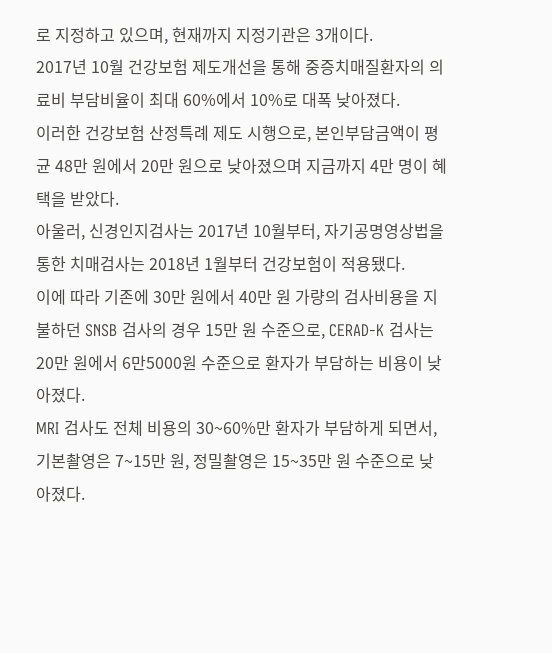로 지정하고 있으며, 현재까지 지정기관은 3개이다.
2017년 10월 건강보험 제도개선을 통해 중증치매질환자의 의료비 부담비율이 최대 60%에서 10%로 대폭 낮아졌다.
이러한 건강보험 산정특례 제도 시행으로, 본인부담금액이 평균 48만 원에서 20만 원으로 낮아졌으며 지금까지 4만 명이 혜택을 받았다.
아울러, 신경인지검사는 2017년 10월부터, 자기공명영상법을 통한 치매검사는 2018년 1월부터 건강보험이 적용됐다.
이에 따라 기존에 30만 원에서 40만 원 가량의 검사비용을 지불하던 SNSB 검사의 경우 15만 원 수준으로, CERAD-K 검사는 20만 원에서 6만5000원 수준으로 환자가 부담하는 비용이 낮아졌다.
MRI 검사도 전체 비용의 30~60%만 환자가 부담하게 되면서, 기본촬영은 7~15만 원, 정밀촬영은 15~35만 원 수준으로 낮아졌다.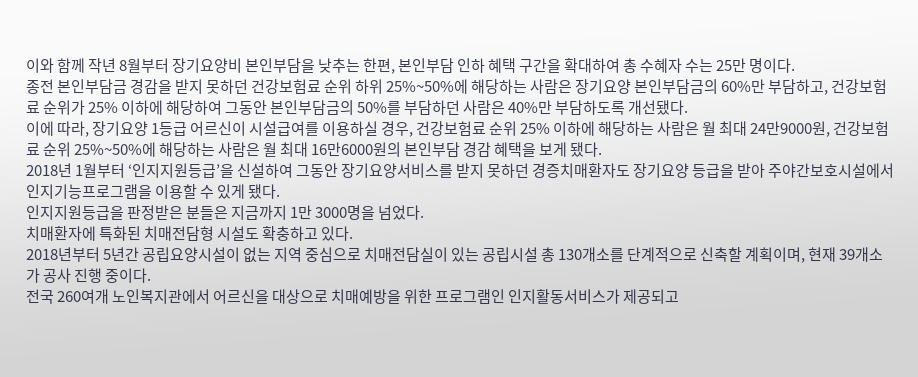이와 함께 작년 8월부터 장기요양비 본인부담을 낮추는 한편, 본인부담 인하 혜택 구간을 확대하여 총 수혜자 수는 25만 명이다.
종전 본인부담금 경감을 받지 못하던 건강보험료 순위 하위 25%~50%에 해당하는 사람은 장기요양 본인부담금의 60%만 부담하고, 건강보험료 순위가 25% 이하에 해당하여 그동안 본인부담금의 50%를 부담하던 사람은 40%만 부담하도록 개선됐다.
이에 따라, 장기요양 1등급 어르신이 시설급여를 이용하실 경우, 건강보험료 순위 25% 이하에 해당하는 사람은 월 최대 24만9000원, 건강보험료 순위 25%~50%에 해당하는 사람은 월 최대 16만6000원의 본인부담 경감 혜택을 보게 됐다.
2018년 1월부터 ‘인지지원등급’을 신설하여 그동안 장기요양서비스를 받지 못하던 경증치매환자도 장기요양 등급을 받아 주야간보호시설에서 인지기능프로그램을 이용할 수 있게 됐다.
인지지원등급을 판정받은 분들은 지금까지 1만 3000명을 넘었다.
치매환자에 특화된 치매전담형 시설도 확충하고 있다.
2018년부터 5년간 공립요양시설이 없는 지역 중심으로 치매전담실이 있는 공립시설 총 130개소를 단계적으로 신축할 계획이며, 현재 39개소가 공사 진행 중이다.
전국 260여개 노인복지관에서 어르신을 대상으로 치매예방을 위한 프로그램인 인지활동서비스가 제공되고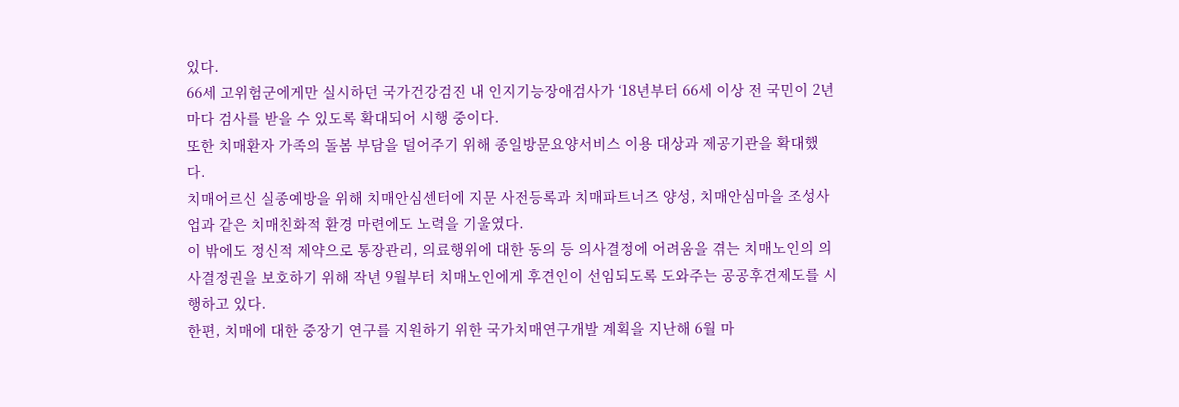있다.
66세 고위험군에게만 실시하던 국가건강검진 내 인지기능장애검사가 ‘18년부터 66세 이상 전 국민이 2년 마다 검사를 받을 수 있도록 확대되어 시행 중이다.
또한 치매환자 가족의 돌봄 부담을 덜어주기 위해 종일방문요양서비스 이용 대상과 제공기관을 확대했다.
치매어르신 실종예방을 위해 치매안심센터에 지문 사전등록과 치매파트너즈 양성, 치매안심마을 조성사업과 같은 치매친화적 환경 마련에도 노력을 기울였다.
이 밖에도 정신적 제약으로 통장관리, 의료행위에 대한 동의 등 의사결정에 어려움을 겪는 치매노인의 의사결정권을 보호하기 위해 작년 9월부터 치매노인에게 후견인이 선임되도록 도와주는 공공후견제도를 시행하고 있다.
한편, 치매에 대한 중장기 연구를 지원하기 위한 국가치매연구개발 계획을 지난해 6월 마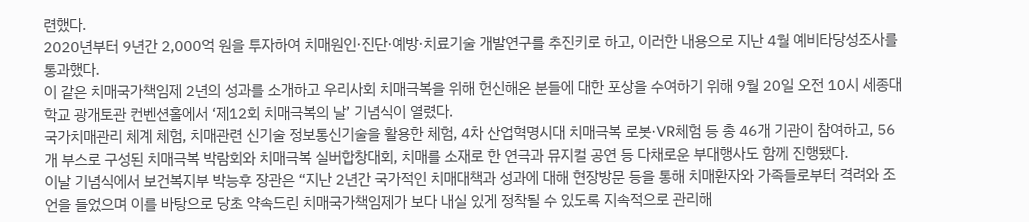련했다.
2020년부터 9년간 2,000억 원을 투자하여 치매원인·진단·예방·치료기술 개발연구를 추진키로 하고, 이러한 내용으로 지난 4월 예비타당성조사를 통과했다.
이 같은 치매국가책임제 2년의 성과를 소개하고 우리사회 치매극복을 위해 헌신해온 분들에 대한 포상을 수여하기 위해 9월 20일 오전 10시 세종대학교 광개토관 컨벤션홀에서 ‘제12회 치매극복의 날’ 기념식이 열렸다.
국가치매관리 체계 체험, 치매관련 신기술 정보통신기술을 활용한 체험, 4차 산업혁명시대 치매극복 로봇·VR체험 등 총 46개 기관이 참여하고, 56개 부스로 구성된 치매극복 박람회와 치매극복 실버합창대회, 치매를 소재로 한 연극과 뮤지컬 공연 등 다채로운 부대행사도 함께 진행됐다.
이날 기념식에서 보건복지부 박능후 장관은 “지난 2년간 국가적인 치매대책과 성과에 대해 현장방문 등을 통해 치매환자와 가족들로부터 격려와 조언을 들었으며 이를 바탕으로 당초 약속드린 치매국가책임제가 보다 내실 있게 정착될 수 있도록 지속적으로 관리해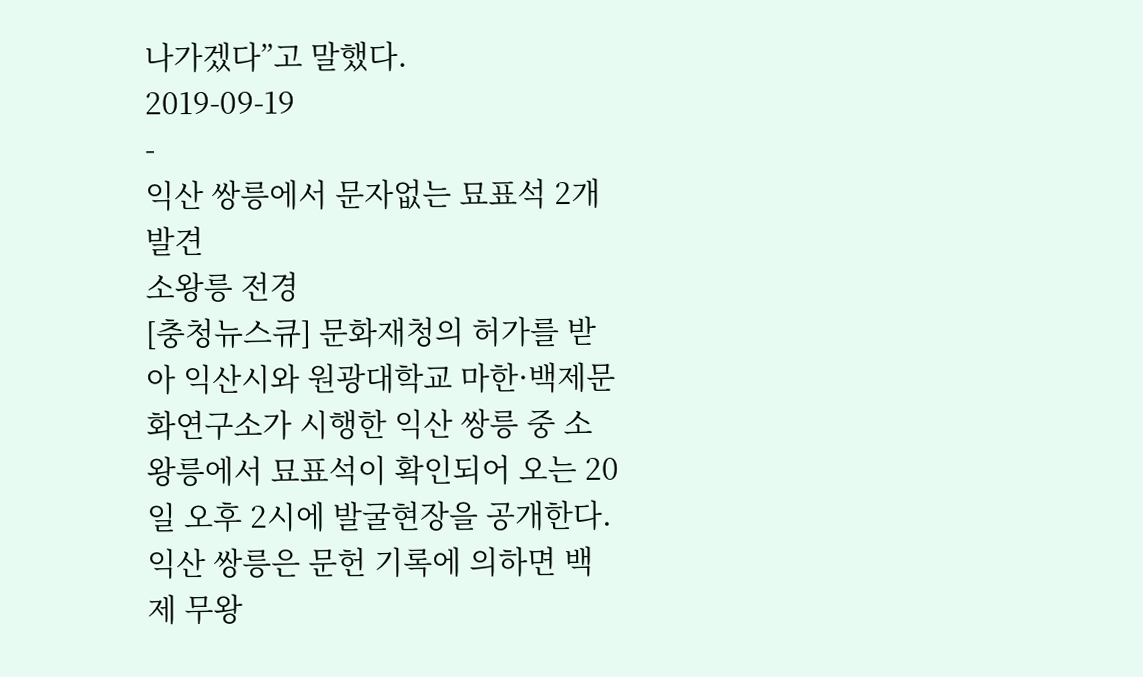나가겠다”고 말했다.
2019-09-19
-
익산 쌍릉에서 문자없는 묘표석 2개 발견
소왕릉 전경
[충청뉴스큐] 문화재청의 허가를 받아 익산시와 원광대학교 마한·백제문화연구소가 시행한 익산 쌍릉 중 소왕릉에서 묘표석이 확인되어 오는 20일 오후 2시에 발굴현장을 공개한다.
익산 쌍릉은 문헌 기록에 의하면 백제 무왕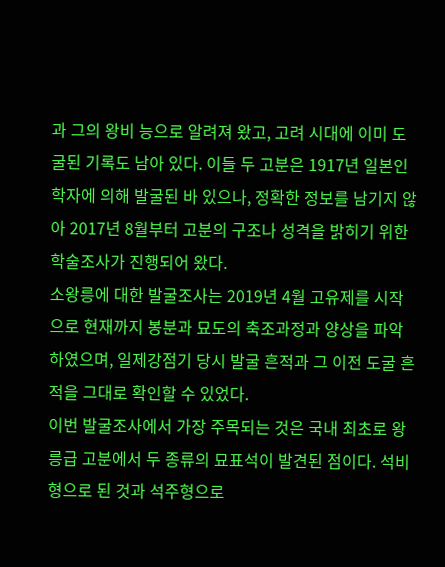과 그의 왕비 능으로 알려져 왔고, 고려 시대에 이미 도굴된 기록도 남아 있다. 이들 두 고분은 1917년 일본인 학자에 의해 발굴된 바 있으나, 정확한 정보를 남기지 않아 2017년 8월부터 고분의 구조나 성격을 밝히기 위한 학술조사가 진행되어 왔다.
소왕릉에 대한 발굴조사는 2019년 4월 고유제를 시작으로 현재까지 봉분과 묘도의 축조과정과 양상을 파악하였으며, 일제강점기 당시 발굴 흔적과 그 이전 도굴 흔적을 그대로 확인할 수 있었다.
이번 발굴조사에서 가장 주목되는 것은 국내 최초로 왕릉급 고분에서 두 종류의 묘표석이 발견된 점이다. 석비형으로 된 것과 석주형으로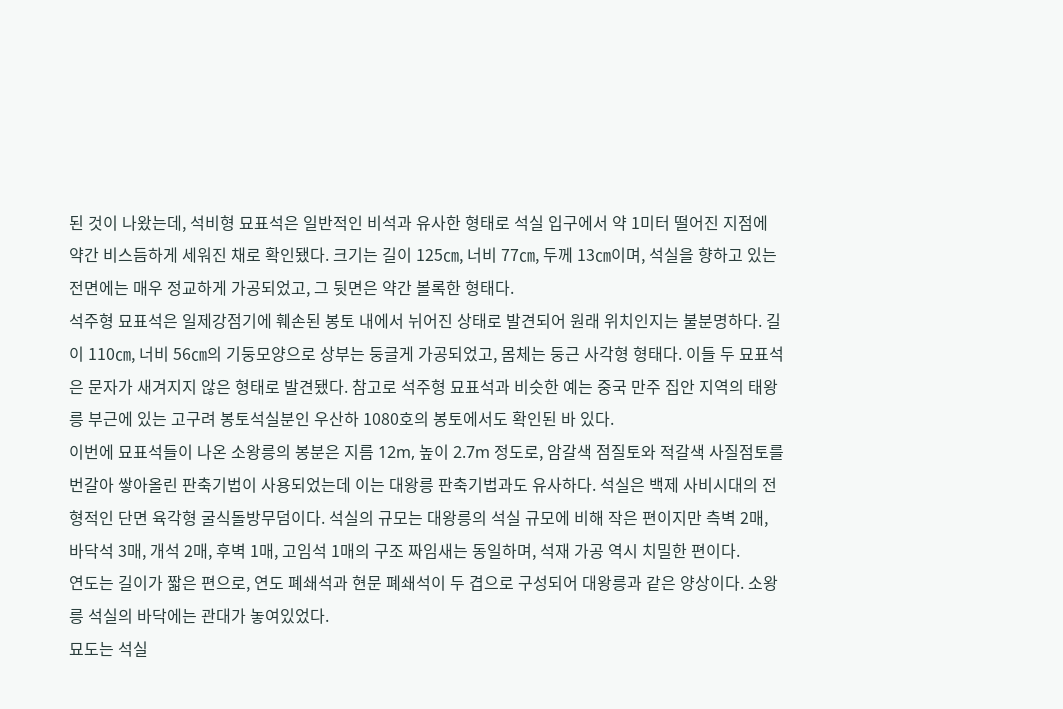된 것이 나왔는데, 석비형 묘표석은 일반적인 비석과 유사한 형태로 석실 입구에서 약 1미터 떨어진 지점에 약간 비스듬하게 세워진 채로 확인됐다. 크기는 길이 125㎝, 너비 77㎝, 두께 13㎝이며, 석실을 향하고 있는 전면에는 매우 정교하게 가공되었고, 그 뒷면은 약간 볼록한 형태다.
석주형 묘표석은 일제강점기에 훼손된 봉토 내에서 뉘어진 상태로 발견되어 원래 위치인지는 불분명하다. 길이 110㎝, 너비 56㎝의 기둥모양으로 상부는 둥글게 가공되었고, 몸체는 둥근 사각형 형태다. 이들 두 묘표석은 문자가 새겨지지 않은 형태로 발견됐다. 참고로 석주형 묘표석과 비슷한 예는 중국 만주 집안 지역의 태왕릉 부근에 있는 고구려 봉토석실분인 우산하 1080호의 봉토에서도 확인된 바 있다.
이번에 묘표석들이 나온 소왕릉의 봉분은 지름 12m, 높이 2.7m 정도로, 암갈색 점질토와 적갈색 사질점토를 번갈아 쌓아올린 판축기법이 사용되었는데 이는 대왕릉 판축기법과도 유사하다. 석실은 백제 사비시대의 전형적인 단면 육각형 굴식돌방무덤이다. 석실의 규모는 대왕릉의 석실 규모에 비해 작은 편이지만 측벽 2매, 바닥석 3매, 개석 2매, 후벽 1매, 고임석 1매의 구조 짜임새는 동일하며, 석재 가공 역시 치밀한 편이다.
연도는 길이가 짧은 편으로, 연도 폐쇄석과 현문 폐쇄석이 두 겹으로 구성되어 대왕릉과 같은 양상이다. 소왕릉 석실의 바닥에는 관대가 놓여있었다.
묘도는 석실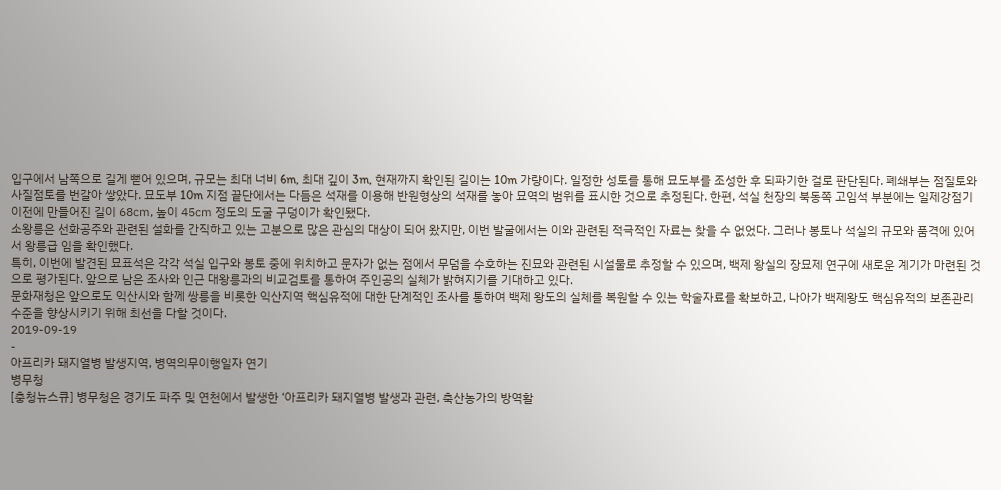입구에서 남쪽으로 길게 뻗어 있으며, 규모는 최대 너비 6m, 최대 깊이 3m, 현재까지 확인된 길이는 10m 가량이다. 일정한 성토를 통해 묘도부를 조성한 후 되파기한 걸로 판단된다. 폐쇄부는 점질토와 사질점토를 번갈아 쌓았다. 묘도부 10m 지점 끝단에서는 다듬은 석재를 이용해 반원형상의 석재를 놓아 묘역의 범위를 표시한 것으로 추정된다. 한편, 석실 천장의 북동쪽 고임석 부분에는 일제강점기 이전에 만들어진 길이 68㎝, 높이 45㎝ 정도의 도굴 구덩이가 확인됐다.
소왕릉은 선화공주와 관련된 설화를 간직하고 있는 고분으로 많은 관심의 대상이 되어 왔지만, 이번 발굴에서는 이와 관련된 적극적인 자료는 찾을 수 없었다. 그러나 봉토나 석실의 규모와 품격에 있어서 왕릉급 임을 확인했다.
특히, 이번에 발견된 묘표석은 각각 석실 입구와 봉토 중에 위치하고 문자가 없는 점에서 무덤을 수호하는 진묘와 관련된 시설물로 추정할 수 있으며, 백제 왕실의 장묘제 연구에 새로운 계기가 마련된 것으로 평가된다. 앞으로 남은 조사와 인근 대왕릉과의 비교검토를 통하여 주인공의 실체가 밝혀지기를 기대하고 있다.
문화재청은 앞으로도 익산시와 함께 쌍릉을 비롯한 익산지역 핵심유적에 대한 단계적인 조사를 통하여 백제 왕도의 실체를 복원할 수 있는 학술자료를 확보하고, 나아가 백제왕도 핵심유적의 보존관리 수준을 향상시키기 위해 최선을 다할 것이다.
2019-09-19
-
아프리카 돼지열병 발생지역, 병역의무이행일자 연기
병무청
[충청뉴스큐] 병무청은 경기도 파주 및 연천에서 발생한 ‘아프리카 돼지열병 발생과 관련, 축산농가의 방역활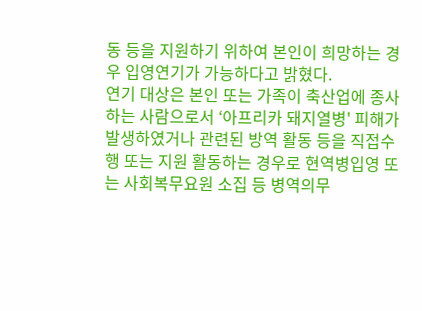동 등을 지원하기 위하여 본인이 희망하는 경우 입영연기가 가능하다고 밝혔다.
연기 대상은 본인 또는 가족이 축산업에 종사하는 사람으로서 ‘아프리카 돼지열병' 피해가 발생하였거나 관련된 방역 활동 등을 직접수행 또는 지원 활동하는 경우로 현역병입영 또는 사회복무요원 소집 등 병역의무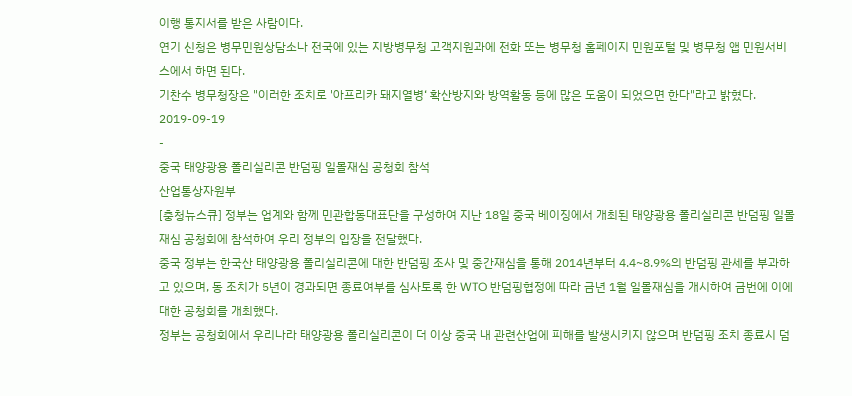이행 통지서를 받은 사람이다.
연기 신청은 병무민원상담소나 전국에 있는 지방병무청 고객지원과에 전화 또는 병무청 홈페이지 민원포털 및 병무청 앱 민원서비스에서 하면 된다.
기찬수 병무청장은 "이러한 조치로 '아프리카 돼지열병‘ 확산방지와 방역활동 등에 많은 도움이 되었으면 한다"라고 밝혔다.
2019-09-19
-
중국 태양광용 폴리실리콘 반덤핑 일몰재심 공청회 참석
산업통상자원부
[충청뉴스큐] 정부는 업계와 함께 민관합동대표단을 구성하여 지난 18일 중국 베이징에서 개최된 태양광용 폴리실리콘 반덤핑 일몰재심 공청회에 참석하여 우리 정부의 입장을 전달했다.
중국 정부는 한국산 태양광용 폴리실리콘에 대한 반덤핑 조사 및 중간재심을 통해 2014년부터 4.4~8.9%의 반덤핑 관세를 부과하고 있으며, 동 조치가 5년이 경과되면 종료여부를 심사토록 한 WTO 반덤핑협정에 따라 금년 1월 일몰재심을 개시하여 금번에 이에 대한 공청회를 개최했다.
정부는 공청회에서 우리나라 태양광용 폴리실리콘이 더 이상 중국 내 관련산업에 피해를 발생시키지 않으며 반덤핑 조치 종료시 덤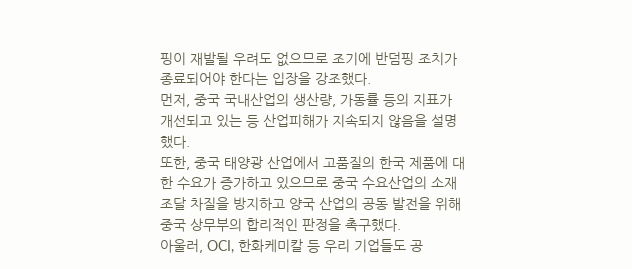핑이 재발될 우려도 없으므로 조기에 반덤핑 조치가 종료되어야 한다는 입장을 강조했다.
먼저, 중국 국내산업의 생산량, 가동률 등의 지표가 개선되고 있는 등 산업피해가 지속되지 않음을 설명했다.
또한, 중국 태양광 산업에서 고품질의 한국 제품에 대한 수요가 증가하고 있으므로 중국 수요산업의 소재조달 차질을 방지하고 양국 산업의 공동 발전을 위해 중국 상무부의 합리적인 판정을 촉구했다.
아울러, OCI, 한화케미칼 등 우리 기업들도 공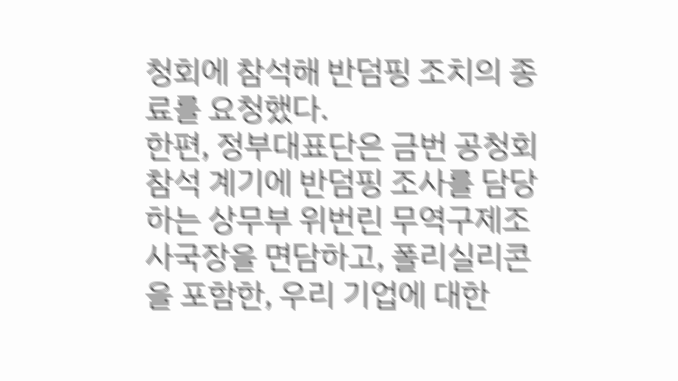청회에 참석해 반덤핑 조치의 종료를 요청했다.
한편, 정부대표단은 금번 공청회 참석 계기에 반덤핑 조사를 담당하는 상무부 위번린 무역구제조사국장을 면담하고, 폴리실리콘을 포함한, 우리 기업에 대한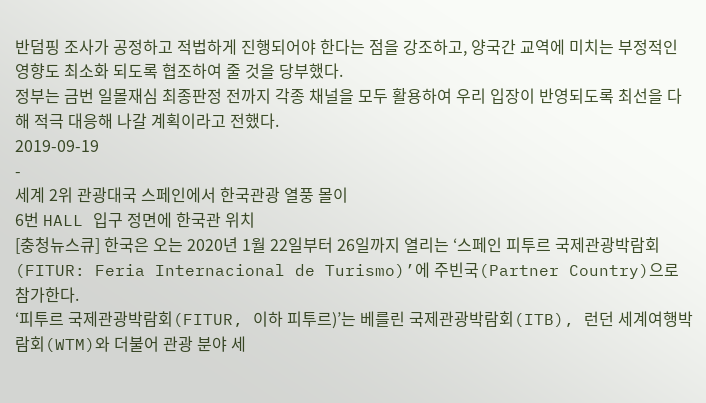반덤핑 조사가 공정하고 적법하게 진행되어야 한다는 점을 강조하고, 양국간 교역에 미치는 부정적인 영향도 최소화 되도록 협조하여 줄 것을 당부했다.
정부는 금번 일몰재심 최종판정 전까지 각종 채널을 모두 활용하여 우리 입장이 반영되도록 최선을 다해 적극 대응해 나갈 계획이라고 전했다.
2019-09-19
-
세계 2위 관광대국 스페인에서 한국관광 열풍 몰이
6번 HALL 입구 정면에 한국관 위치
[충청뉴스큐] 한국은 오는 2020년 1월 22일부터 26일까지 열리는 ‘스페인 피투르 국제관광박람회(FITUR: Feria Internacional de Turismo)’에 주빈국(Partner Country)으로 참가한다.
‘피투르 국제관광박람회(FITUR, 이하 피투르)’는 베를린 국제관광박람회(ITB), 런던 세계여행박람회(WTM)와 더불어 관광 분야 세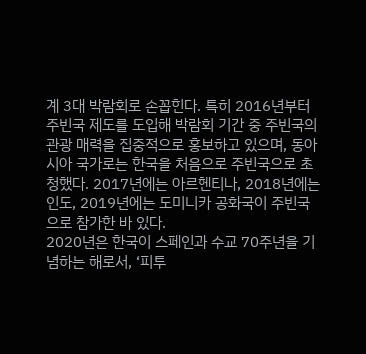계 3대 박람회로 손꼽힌다. 특히 2016년부터 주빈국 제도를 도입해 박람회 기간 중 주빈국의 관광 매력을 집중적으로 홍보하고 있으며, 동아시아 국가로는 한국을 처음으로 주빈국으로 초청했다. 2017년에는 아르헨티나, 2018년에는 인도, 2019년에는 도미니카 공화국이 주빈국으로 참가한 바 있다.
2020년은 한국이 스페인과 수교 70주년을 기념하는 해로서, ‘피투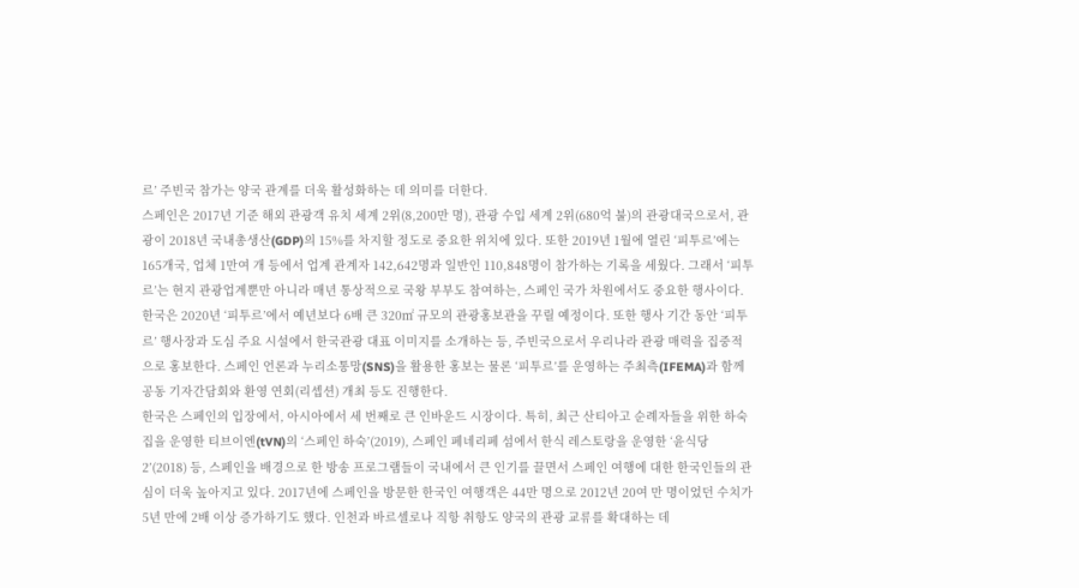르’ 주빈국 참가는 양국 관계를 더욱 활성화하는 데 의미를 더한다.
스페인은 2017년 기준 해외 관광객 유치 세계 2위(8,200만 명), 관광 수입 세계 2위(680억 불)의 관광대국으로서, 관광이 2018년 국내총생산(GDP)의 15%를 차지할 정도로 중요한 위치에 있다. 또한 2019년 1월에 열린 ‘피투르’에는 165개국, 업체 1만여 개 등에서 업계 관계자 142,642명과 일반인 110,848명이 참가하는 기록을 세웠다. 그래서 ‘피투르’는 현지 관광업계뿐만 아니라 매년 통상적으로 국왕 부부도 참여하는, 스페인 국가 차원에서도 중요한 행사이다.
한국은 2020년 ‘피투르’에서 예년보다 6배 큰 320㎡ 규모의 관광홍보관을 꾸릴 예정이다. 또한 행사 기간 동안 ‘피투르’ 행사장과 도심 주요 시설에서 한국관광 대표 이미지를 소개하는 등, 주빈국으로서 우리나라 관광 매력을 집중적으로 홍보한다. 스페인 언론과 누리소통망(SNS)을 활용한 홍보는 물론 ‘피투르’를 운영하는 주최측(IFEMA)과 함께 공동 기자간담회와 환영 연회(리셉션) 개최 등도 진행한다.
한국은 스페인의 입장에서, 아시아에서 세 번째로 큰 인바운드 시장이다. 특히, 최근 산티아고 순례자들을 위한 하숙집을 운영한 티브이엔(tVN)의 ‘스페인 하숙’(2019), 스페인 페네리페 섬에서 한식 레스토랑을 운영한 ‘윤식당 2’(2018) 등, 스페인을 배경으로 한 방송 프로그램들이 국내에서 큰 인기를 끌면서 스페인 여행에 대한 한국인들의 관심이 더욱 높아지고 있다. 2017년에 스페인을 방문한 한국인 여행객은 44만 명으로 2012년 20여 만 명이었던 수치가 5년 만에 2배 이상 증가하기도 했다. 인천과 바르셀로나 직항 취항도 양국의 관광 교류를 확대하는 데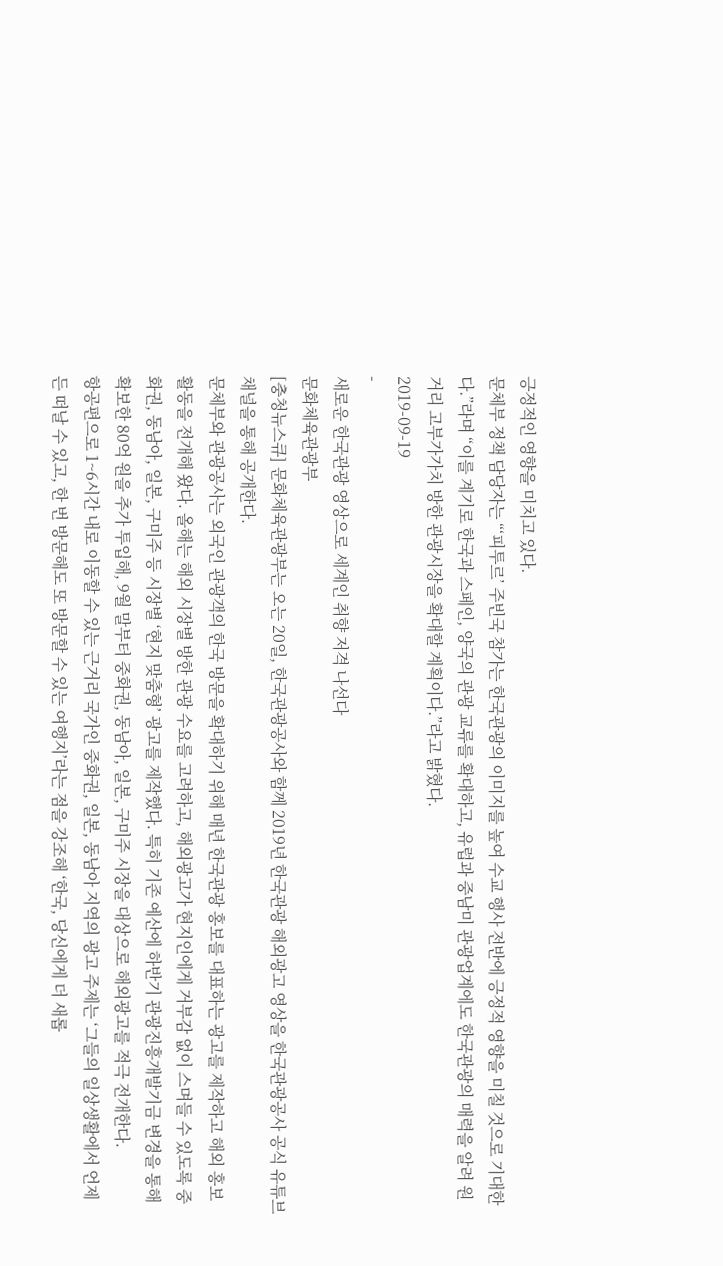긍정적인 영향을 미치고 있다.
문체부 정책 담당자는 “‘피투르’ 주빈국 참가는 한국관광의 이미지를 높여 수교 행사 전반에 긍정적 영향을 미칠 것으로 기대한다.”라며 “이를 계기로 한국과 스페인, 양국의 관광 교류를 확대하고, 유럽과 중남미 관광업계에도 한국관광의 매력을 알려 원거리 고부가가치 방한 관광시장을 확대할 계획이다.”라고 밝혔다.
2019-09-19
-
새로운 한국관광 영상으로 세계인 취향 저격 나선다
문화체육관광부
[충청뉴스큐] 문화체육관광부는 오는 20일, 한국관광공사와 함께 2019년 한국관광 해외광고 영상을 한국관광공사 공식 유튜브 채널을 통해 공개한다.
문체부와 관광공사는 외국인 관광객의 한국 방문을 확대하기 위해 매년 한국관광 홍보를 대표하는 광고를 제작하고 해외 홍보활동을 전개해 왔다. 올해는 해외 시장별 방한 관광 수요를 고려하고, 해외광고가 현지인에게 거부감 없이 스며들 수 있도록 중화권, 동남아, 일본, 구미주 등 시장별 ‘현지 맞춤형’ 광고를 제작했다. 특히 기존 예산에 하반기 관광진흥개발기금 변경을 통해 확보한 80억 원을 추가 투입해, 9월 말부터 중화권, 동남아, 일본, 구미주 시장을 대상으로 해외광고를 적극 전개한다.
항공편으로 1~6시간 내로 이동할 수 있는 근거리 국가인 중화권, 일본, 동남아 지역의 광고 주제는 ‘그들의 일상생활에서 언제든 떠날 수 있고, 한 번 방문해도 또 방문할 수 있는 여행지’라는 점을 강조해 ‘한국, 당신에게 더 새롭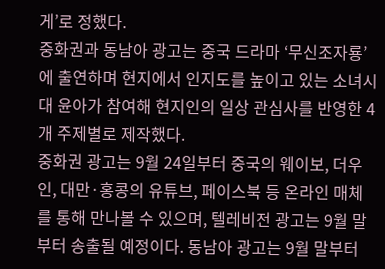게’로 정했다.
중화권과 동남아 광고는 중국 드라마 ‘무신조자룡’에 출연하며 현지에서 인지도를 높이고 있는 소녀시대 윤아가 참여해 현지인의 일상 관심사를 반영한 4개 주제별로 제작했다.
중화권 광고는 9월 24일부터 중국의 웨이보, 더우인, 대만·홍콩의 유튜브, 페이스북 등 온라인 매체를 통해 만나볼 수 있으며, 텔레비전 광고는 9월 말부터 송출될 예정이다. 동남아 광고는 9월 말부터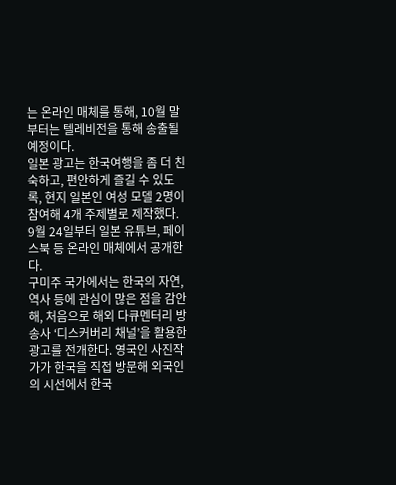는 온라인 매체를 통해, 10월 말부터는 텔레비전을 통해 송출될 예정이다.
일본 광고는 한국여행을 좀 더 친숙하고, 편안하게 즐길 수 있도록, 현지 일본인 여성 모델 2명이 참여해 4개 주제별로 제작했다. 9월 24일부터 일본 유튜브, 페이스북 등 온라인 매체에서 공개한다.
구미주 국가에서는 한국의 자연, 역사 등에 관심이 많은 점을 감안해, 처음으로 해외 다큐멘터리 방송사 ‘디스커버리 채널’을 활용한 광고를 전개한다. 영국인 사진작가가 한국을 직접 방문해 외국인의 시선에서 한국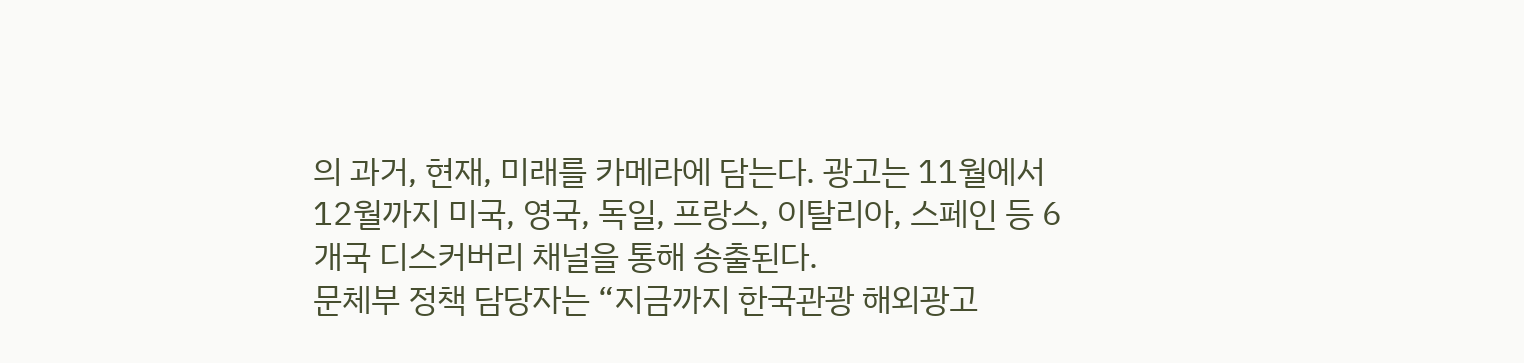의 과거, 현재, 미래를 카메라에 담는다. 광고는 11월에서 12월까지 미국, 영국, 독일, 프랑스, 이탈리아, 스페인 등 6개국 디스커버리 채널을 통해 송출된다.
문체부 정책 담당자는 “지금까지 한국관광 해외광고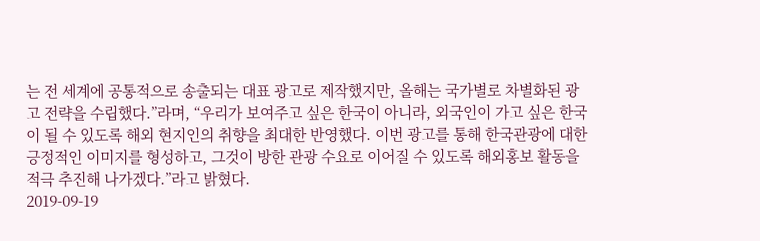는 전 세계에 공통적으로 송출되는 대표 광고로 제작했지만, 올해는 국가별로 차별화된 광고 전략을 수립했다.”라며, “우리가 보여주고 싶은 한국이 아니라, 외국인이 가고 싶은 한국이 될 수 있도록 해외 현지인의 취향을 최대한 반영했다. 이번 광고를 통해 한국관광에 대한 긍정적인 이미지를 형성하고, 그것이 방한 관광 수요로 이어질 수 있도록 해외홍보 활동을 적극 추진해 나가겠다.”라고 밝혔다.
2019-09-19